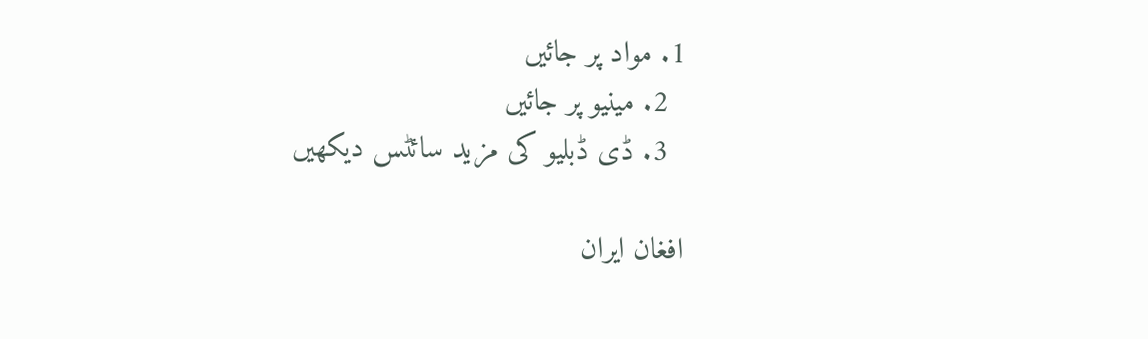1. مواد پر جائیں
  2. مینیو پر جائیں
  3. ڈی ڈبلیو کی مزید سائٹس دیکھیں

افغان ایران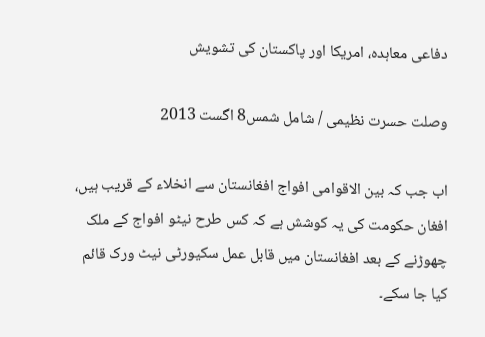دفاعی معاہدہ، امریکا اور پاکستان کی تشویش

وصلت حسرت نظیمی / شامل شمس8 اگست 2013

اب جب کہ بین الاقوامی افواج افغانستان سے انخلاء کے قریب ہیں، افغان حکومت کی یہ کوشش ہے کہ کس طرح نیٹو افواج کے ملک چھوڑنے کے بعد افغانستان میں قابل عمل سکیورٹی نیٹ ورک قائم کیا جا سکے۔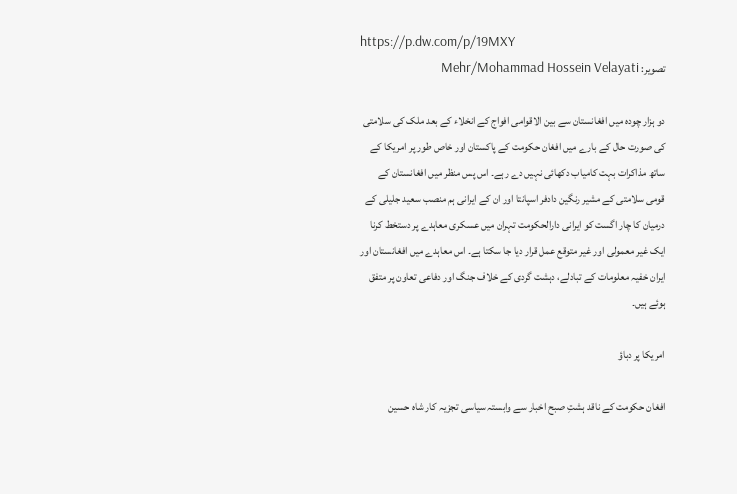https://p.dw.com/p/19MXY
تصویر: Mehr/Mohammad Hossein Velayati

دو ہزار چودہ میں افغانستان سے بین الاقوامی افواج کے انخلاء کے بعد ملک کی سلامتی کی صورت حال کے بارے میں افغان حکومت کے پاکستان اور خاص طور پر امریکا کے ساتھ مذاکرات بہت کامیاب دکھائی نہیں دے رہے۔ اس پس منظر میں افغانستان کے قومی سلامتی کے مشیر رنگین دادفر اسپانتا اور ان کے ایرانی ہم منصب سعید جلیلی کے درمیان کا چار اگست کو ایرانی دارالحکومت تہران میں عسکری معاہدے پر دستخط کرنا ایک غیر معمولی اور غیر متوقع عمل قرار دیا جا سکتا ہے۔ اس معاہدے میں افغانستان اور ایران خفیہ معلومات کے تبادلے، دہشت گردی کے خلاف جنگ اور دفاعی تعاون پر متفق ہوئے ہیں۔

امریکا پر دباؤ

افغان حکومت کے ناقد ہشتِ صبح اخبار سے وابستہ سیاسی تجزیہ کار شاہ حسین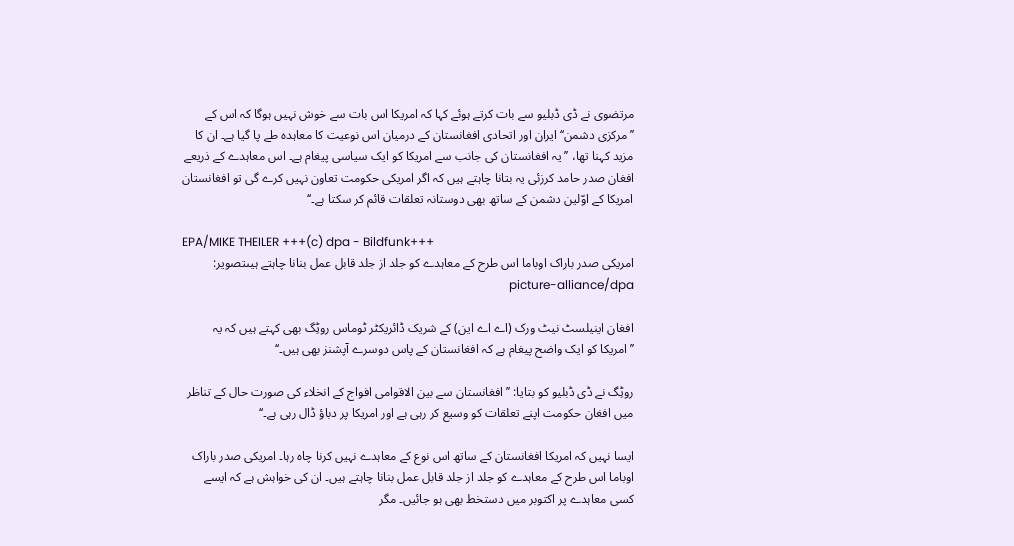مرتضوی نے ڈی ڈبلیو سے بات کرتے ہوئے کہا کہ امریکا اس بات سے خوش نہیں ہوگا کہ اس کے ’’مرکزی دشمن‘‘ ایران اور اتحادی افغانستان کے درمیان اس نوعیت کا معاہدہ طے پا گیا ہے۔ ان کا مزید کہنا تھا، ’’یہ افغانستان کی جانب سے امریکا کو ایک سیاسی پیغام ہے۔ اس معاہدے کے ذریعے افغان صدر حامد کرزئی یہ بتانا چاہتے ہیں کہ اگر امریکی حکومت تعاون نہیں کرے گی تو افغانستان امریکا کے اوّلین دشمن کے ساتھ بھی دوستانہ تعلقات قائم کر سکتا ہے۔‘‘

EPA/MIKE THEILER +++(c) dpa - Bildfunk+++
امریکی صدر باراک اوباما اس طرح کے معاہدے کو جلد از جلد قابل عمل بنانا چاہتے ہیںتصویر: picture-alliance/dpa

افغان اینیلسٹ نیٹ ورک (اے اے این) کے شریک ڈائریکٹر ٹوماس روٹِگ بھی کہتے ہیں کہ یہ ’’امریکا کو ایک واضح پیغام ہے کہ افغانستان کے پاس دوسرے آپشنز بھی ہیں۔‘‘

روٹِگ نے ڈی ڈبلیو کو بتایا: ’’افغانستان سے بین الاقوامی افواج کے انخلاء کی صورت حال کے تناظر میں افغان حکومت اپنے تعلقات کو وسیع کر رہی ہے اور امریکا پر دباؤ ڈال رہی ہے۔‘‘

ایسا نہیں کہ امریکا افغانستان کے ساتھ اس نوع کے معاہدے نہیں کرنا چاہ رہا۔ امریکی صدر باراک اوباما اس طرح کے معاہدے کو جلد از جلد قابل عمل بنانا چاہتے ہیں۔ ان کی خواہش ہے کہ ایسے کسی معاہدے پر اکتوبر میں دستخط بھی ہو جائیں۔ مگر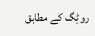روٹِگ کے مطابق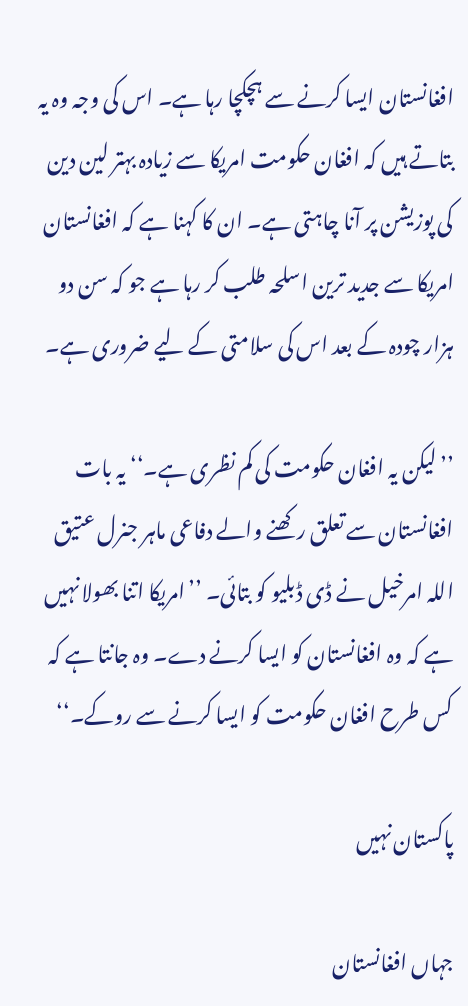افغانستان ایسا کرنے سے ہچکچا رہا ہے۔ اس کی وجہ وہ یہ بتاتے ہیں کہ افغان حکومت امریکا سے زیادہ بہتر لین دین کی پوزیشن پر آنا چاہتی ہے۔ ان کا کہنا ہے کہ افغانستان امریکا سے جدید ترین اسلحہ طلب کر رہا ہے جو کہ سن دو ہزار چودہ کے بعد اس کی سلامتی کے لیے ضروری ہے۔

’’لیکن یہ افغان حکومت کی کم نظری ہے۔‘‘ یہ بات افغانستان سے تعلق رکھنے والے دفاعی ماہر جنرل عتیق اللہ امرخیل نے ڈی ڈبلیو کو بتائی۔ ’’امریکا اتنا بھولا نہیں ہے کہ وہ افغانستان کو ایسا کرنے دے۔ وہ جانتا ہے کہ کس طرح افغان حکومت کو ایسا کرنے سے روکے۔‘‘

پاکستان نہیں

جہاں افغانستان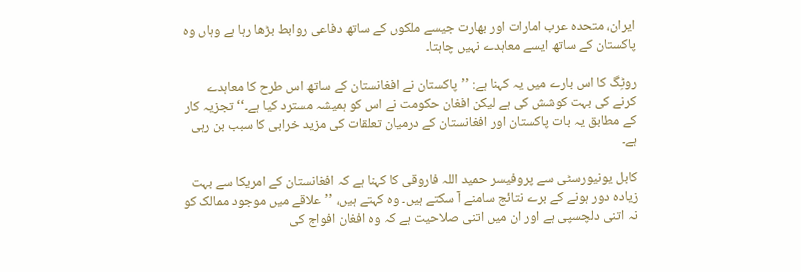ایران، متحدہ عرب امارات اور بھارت جیسے ملکوں کے ساتھ دفاعی روابط بڑھا رہا ہے وہاں وہ پاکستان کے ساتھ ایسے معاہدے نہیں چاہتا۔

روٹِگ کا اس بارے میں یہ کہنا ہے: ’’پاکستان نے افغانستان کے ساتھ اس طرح کا معاہدے کرنے کی بہت کوشش کی ہے لیکن افغان حکومت نے اس کو ہمیشہ مسترد کیا ہے۔‘‘ تجزیہ کار کے مطابق یہ بات پاکستان اور افغانستان کے درمیان تعلقات کی مزید خرابی کا سبب بن رہی ہے۔

کابل یونيورسٹی سے پروفیسر حمید اللہ فاروقی کا کہنا ہے کہ افغانستان کے امریکا سے بہت زیادہ دور ہونے کے برے نتائج سامنے آ سکتے ہیں۔ وہ کہتے ہیں، ’’علاقے میں موجود ممالک کو نہ اتنی دلچسپی ہے اور ان میں اتنی صلاحیت ہے کہ وہ افغان افواج کی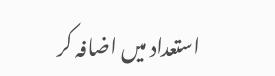استعداد میں اضافہ کر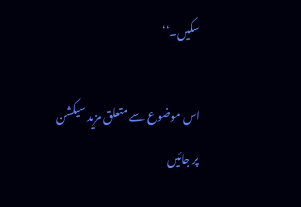سکیں۔‘‘

اس موضوع سے متعلق مزید سیکشن پر جائیں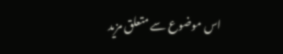اس موضوع سے متعلق مزید